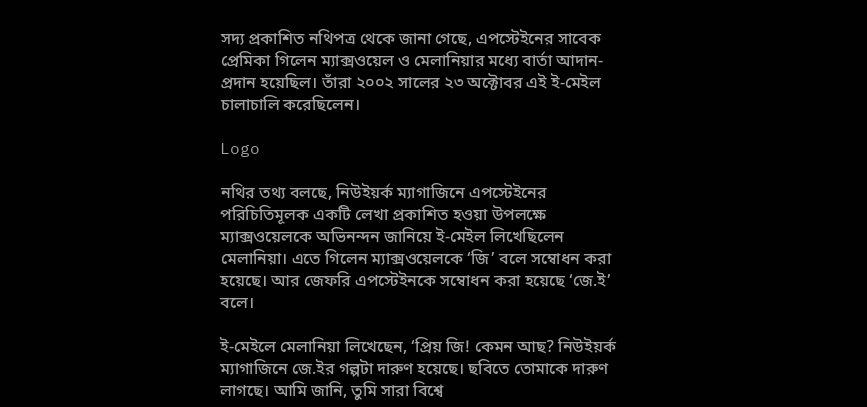সদ্য প্রকাশিত নথিপত্র থেকে জানা গেছে, এপস্টেইনের সাবেক প্রেমিকা গিলেন ম্যাক্সওয়েল ও মেলানিয়ার মধ্যে বার্তা আদান-প্রদান হয়েছিল। তাঁরা ২০০২ সালের ২৩ অক্টোবর এই ই-মেইল চালাচালি করেছিলেন।

Logo

নথির তথ্য বলছে, নিউইয়র্ক ম্যাগাজিনে এপস্টেইনের পরিচিতিমূলক একটি লেখা প্রকাশিত হওয়া উপলক্ষে ম্যাক্সওয়েলকে অভিনন্দন জানিয়ে ই-মেইল লিখেছিলেন মেলানিয়া। এতে গিলেন ম্যাক্সওয়েলকে ‘জি’ বলে সম্বোধন করা হয়েছে। আর জেফরি এপস্টেইনকে সম্বোধন করা হয়েছে ‘জে.ই’ বলে।

ই-মেইলে মেলানিয়া লিখেছেন, ‘প্রিয় জি! কেমন আছ? নিউইয়র্ক ম্যাগাজিনে জে.ইর গল্পটা দারুণ হয়েছে। ছবিতে তোমাকে দারুণ লাগছে। আমি জানি, তুমি সারা বিশ্বে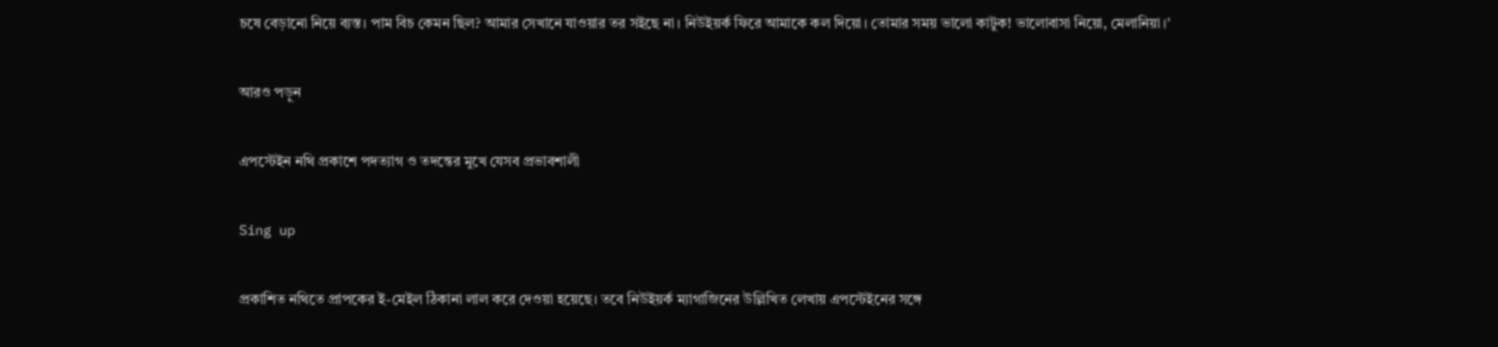চষে বেড়ানো নিয়ে ব্যস্ত। পাম বিচ কেমন ছিল? আমার সেখানে যাওয়ার তর সইছে না। নিউইয়র্ক ফিরে আমাকে কল দিয়ো। তোমার সময় ভালো কাটুক! ভালোবাসা নিয়ো, মেলানিয়া।’

আরও পড়ুন

এপস্টেইন নথি প্রকাশে পদত্যাগ ও তদন্তের মুখে যেসব প্রভাবশালী

Sing up

প্রকাশিত নথিতে প্রাপকের ই-মেইল ঠিকানা লাল করে দেওয়া হয়েছে। তবে নিউইয়র্ক ম্যাগাজিনের উল্লিখিত লেখায় এপস্টেইনের সঙ্গে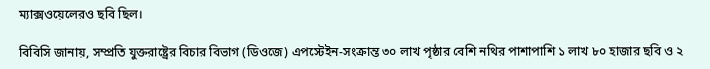ম্যাক্সওয়েলেরও ছবি ছিল।

বিবিসি জানায়, সম্প্রতি যুক্তরাষ্ট্রের বিচার বিভাগ (ডিওজে) এপস্টেইন-সংক্রান্ত ৩০ লাখ পৃষ্ঠার বেশি নথির পাশাপাশি ১ লাখ ৮০ হাজার ছবি ও ২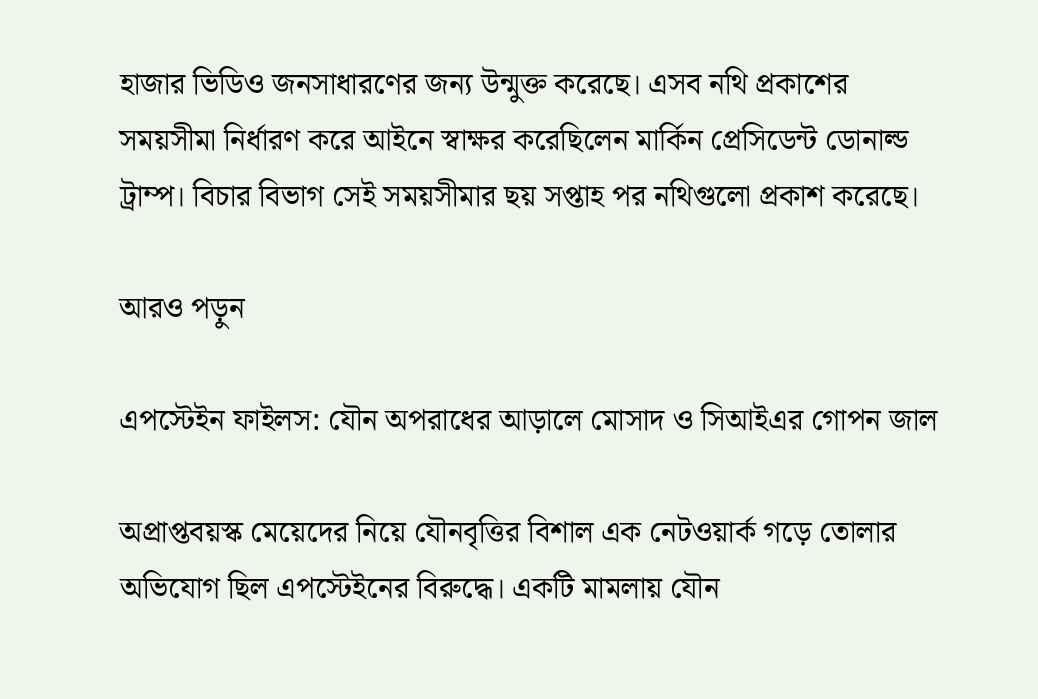হাজার ভিডিও জনসাধারণের জন্য উন্মুক্ত করেছে। এসব নথি প্রকাশের সময়সীমা নির্ধারণ করে আইনে স্বাক্ষর করেছিলেন মার্কিন প্রেসিডেন্ট ডোনাল্ড ট্রাম্প। বিচার বিভাগ সেই সময়সীমার ছয় সপ্তাহ পর নথিগুলো প্রকাশ করেছে।

আরও পড়ুন

এপস্টেইন ফাইলস: যৌন অপরাধের আড়ালে মোসাদ ও সিআইএর গোপন জাল

অপ্রাপ্তবয়স্ক মেয়েদের নিয়ে যৌনবৃত্তির বিশাল এক নেটওয়ার্ক গড়ে তোলার অভিযোগ ছিল এপস্টেইনের বিরুদ্ধে। একটি মামলায় যৌন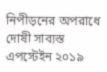নিপীড়নের অপরাধে দোষী সাব্যস্ত এপস্টেইন ২০১৯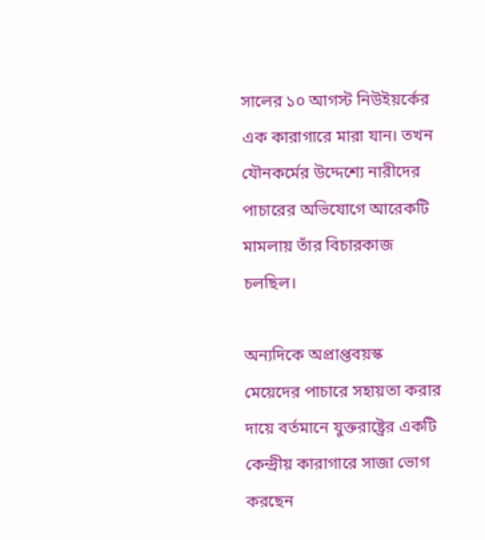সালের ১০ আগস্ট নিউইয়র্কের এক কারাগারে মারা যান। তখন যৌনকর্মের উদ্দেশ্যে নারীদের পাচারের অভিযোগে আরেকটি মামলায় তাঁর বিচারকাজ চলছিল।

অন্যদিকে অপ্রাপ্তবয়স্ক মেয়েদের পাচারে সহায়তা করার দায়ে বর্তমানে যুক্তরাষ্ট্রের একটি কেন্দ্রীয় কারাগারে সাজা ভোগ করছেন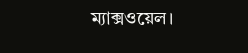ম্যাক্সওয়েল।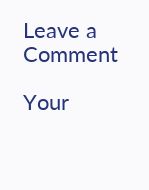Leave a Comment

Your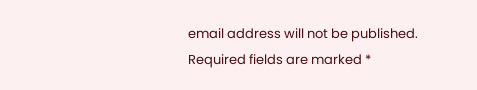email address will not be published. Required fields are marked *